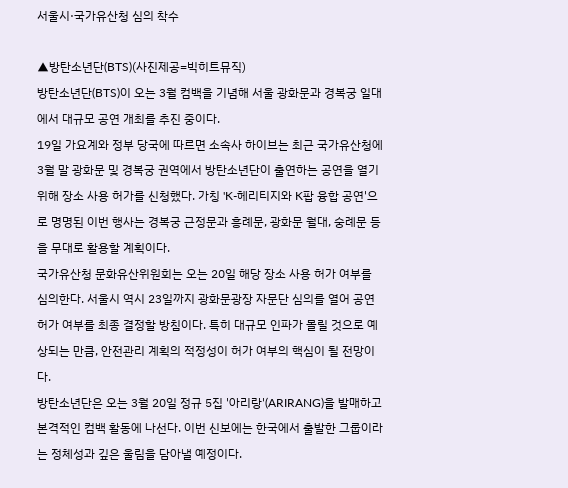서울시·국가유산청 심의 착수

▲방탄소년단(BTS)(사진제공=빅히트뮤직)
방탄소년단(BTS)이 오는 3월 컴백을 기념해 서울 광화문과 경복궁 일대에서 대규모 공연 개최를 추진 중이다.
19일 가요계와 정부 당국에 따르면 소속사 하이브는 최근 국가유산청에 3월 말 광화문 및 경복궁 권역에서 방탄소년단이 출연하는 공연을 열기 위해 장소 사용 허가를 신청했다. 가칭 'K-헤리티지와 K팝 융합 공연'으로 명명된 이번 행사는 경복궁 근정문과 흥례문, 광화문 월대, 숭례문 등을 무대로 활용할 계획이다.
국가유산청 문화유산위원회는 오는 20일 해당 장소 사용 허가 여부를 심의한다. 서울시 역시 23일까지 광화문광장 자문단 심의를 열어 공연 허가 여부를 최종 결정할 방침이다. 특히 대규모 인파가 몰릴 것으로 예상되는 만큼, 안전관리 계획의 적정성이 허가 여부의 핵심이 될 전망이다.
방탄소년단은 오는 3월 20일 정규 5집 '아리랑'(ARIRANG)을 발매하고 본격적인 컴백 활동에 나선다. 이번 신보에는 한국에서 출발한 그룹이라는 정체성과 깊은 울림을 담아낼 예정이다.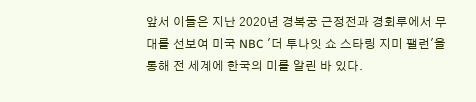앞서 이들은 지난 2020년 경복궁 근정전과 경회루에서 무대를 선보여 미국 NBC '더 투나잇 쇼 스타링 지미 팰런'을 통해 전 세계에 한국의 미를 알린 바 있다.